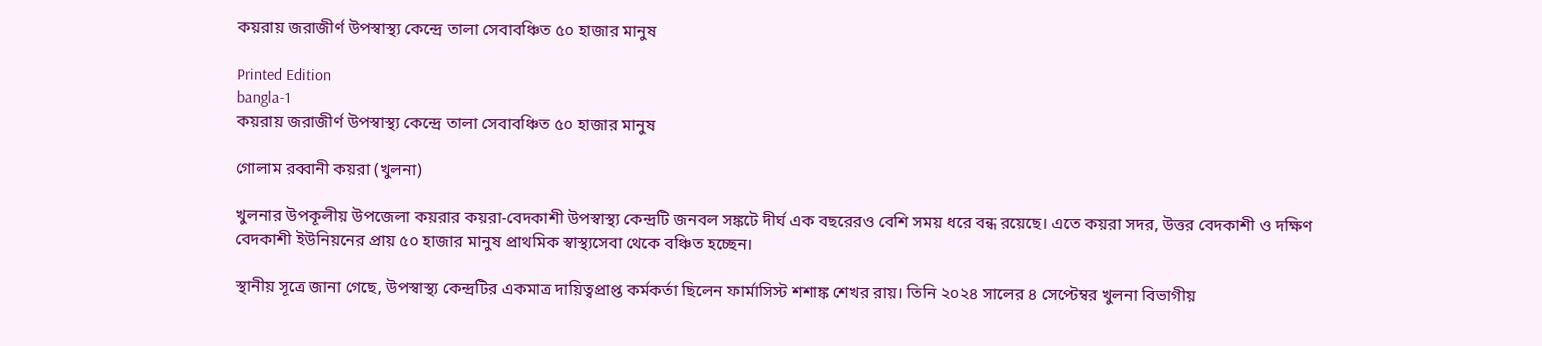কয়রায় জরাজীর্ণ উপস্বাস্থ্য কেন্দ্রে তালা সেবাবঞ্চিত ৫০ হাজার মানুষ

Printed Edition
bangla-1
কয়রায় জরাজীর্ণ উপস্বাস্থ্য কেন্দ্রে তালা সেবাবঞ্চিত ৫০ হাজার মানুষ

গোলাম রব্বানী কয়রা (খুলনা)

খুলনার উপকূলীয় উপজেলা কয়রার কয়রা-বেদকাশী উপস্বাস্থ্য কেন্দ্রটি জনবল সঙ্কটে দীর্ঘ এক বছরেরও বেশি সময় ধরে বন্ধ রয়েছে। এতে কয়রা সদর, উত্তর বেদকাশী ও দক্ষিণ বেদকাশী ইউনিয়নের প্রায় ৫০ হাজার মানুষ প্রাথমিক স্বাস্থ্যসেবা থেকে বঞ্চিত হচ্ছেন।

স্থানীয় সূত্রে জানা গেছে, উপস্বাস্থ্য কেন্দ্রটির একমাত্র দায়িত্বপ্রাপ্ত কর্মকর্তা ছিলেন ফার্মাসিস্ট শশাঙ্ক শেখর রায়। তিনি ২০২৪ সালের ৪ সেপ্টেম্বর খুলনা বিভাগীয়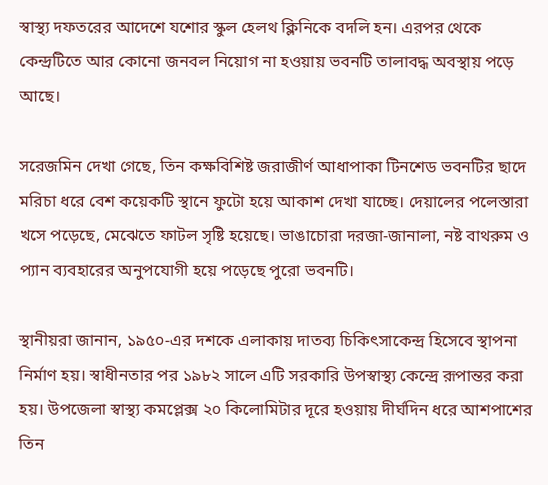স্বাস্থ্য দফতরের আদেশে যশোর স্কুল হেলথ ক্লিনিকে বদলি হন। এরপর থেকে কেন্দ্রটিতে আর কোনো জনবল নিয়োগ না হওয়ায় ভবনটি তালাবদ্ধ অবস্থায় পড়ে আছে।

সরেজমিন দেখা গেছে, তিন কক্ষবিশিষ্ট জরাজীর্ণ আধাপাকা টিনশেড ভবনটির ছাদে মরিচা ধরে বেশ কয়েকটি স্থানে ফুটো হয়ে আকাশ দেখা যাচ্ছে। দেয়ালের পলেস্তারা খসে পড়েছে, মেঝেতে ফাটল সৃষ্টি হয়েছে। ভাঙাচোরা দরজা-জানালা, নষ্ট বাথরুম ও প্যান ব্যবহারের অনুপযোগী হয়ে পড়েছে পুরো ভবনটি।

স্থানীয়রা জানান, ১৯৫০-এর দশকে এলাকায় দাতব্য চিকিৎসাকেন্দ্র হিসেবে স্থাপনা নির্মাণ হয়। স্বাধীনতার পর ১৯৮২ সালে এটি সরকারি উপস্বাস্থ্য কেন্দ্রে রূপান্তর করা হয়। উপজেলা স্বাস্থ্য কমপ্লেক্স ২০ কিলোমিটার দূরে হওয়ায় দীর্ঘদিন ধরে আশপাশের তিন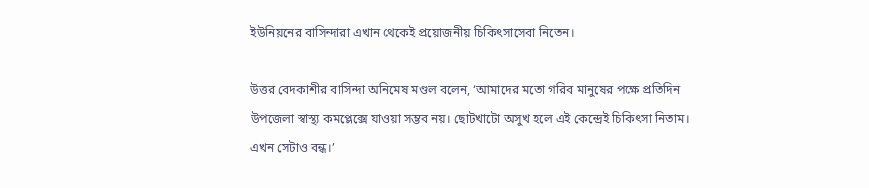ইউনিয়নের বাসিন্দারা এখান থেকেই প্রয়োজনীয় চিকিৎসাসেবা নিতেন।

উত্তর বেদকাশীর বাসিন্দা অনিমেষ মণ্ডল বলেন, ‘আমাদের মতো গরিব মানুষের পক্ষে প্রতিদিন উপজেলা স্বাস্থ্য কমপ্লেক্সে যাওয়া সম্ভব নয়। ছোটখাটো অসুখ হলে এই কেন্দ্রেই চিকিৎসা নিতাম। এখন সেটাও বন্ধ।’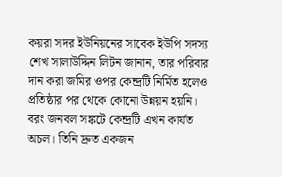কয়রা সদর ইউনিয়নের সাবেক ইউপি সদস্য শেখ সালাউদ্দিন লিটন জানান, তার পরিবার দান করা জমির ওপর কেন্দ্রটি নির্মিত হলেও প্রতিষ্ঠার পর থেকে কোনো উন্নয়ন হয়নি। বরং জনবল সঙ্কটে কেন্দ্রটি এখন কার্যত অচল। তিনি দ্রুত একজন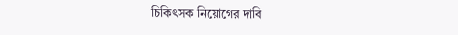চিকিৎসক নিয়োগের দাবি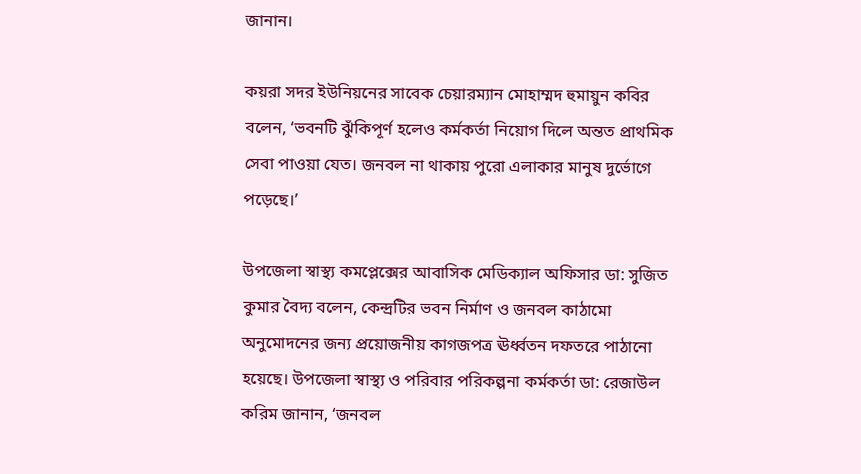জানান।

কয়রা সদর ইউনিয়নের সাবেক চেয়ারম্যান মোহাম্মদ হুমায়ুন কবির বলেন, ‘ভবনটি ঝুঁকিপূর্ণ হলেও কর্মকর্তা নিয়োগ দিলে অন্তত প্রাথমিক সেবা পাওয়া যেত। জনবল না থাকায় পুরো এলাকার মানুষ দুর্ভোগে পড়েছে।’

উপজেলা স্বাস্থ্য কমপ্লেক্সের আবাসিক মেডিক্যাল অফিসার ডা: সুজিত কুমার বৈদ্য বলেন, কেন্দ্রটির ভবন নির্মাণ ও জনবল কাঠামো অনুমোদনের জন্য প্রয়োজনীয় কাগজপত্র ঊর্ধ্বতন দফতরে পাঠানো হয়েছে। উপজেলা স্বাস্থ্য ও পরিবার পরিকল্পনা কর্মকর্তা ডা: রেজাউল করিম জানান, ‘জনবল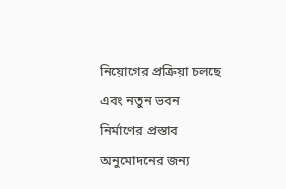নিয়োগের প্রক্রিয়া চলছে এবং নতুন ভবন নির্মাণের প্রস্তাব অনুমোদনের জন্য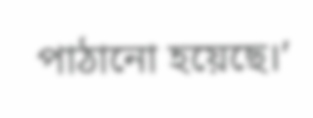পাঠানো হয়েছে।’